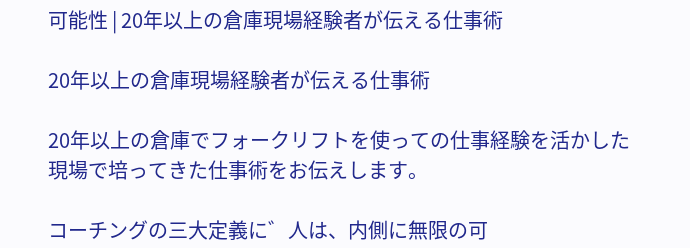可能性 | 20年以上の倉庫現場経験者が伝える仕事術

20年以上の倉庫現場経験者が伝える仕事術

20年以上の倉庫でフォークリフトを使っての仕事経験を活かした現場で培ってきた仕事術をお伝えします。

コーチングの三大定義に゛人は、内側に無限の可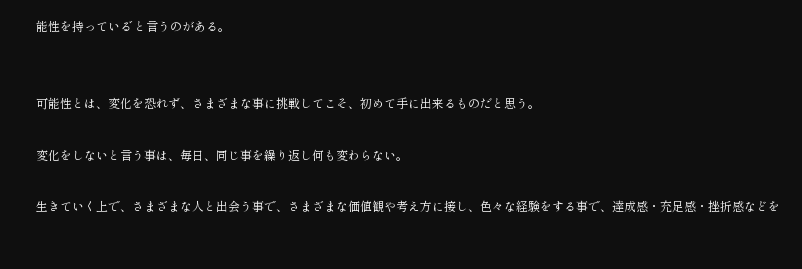能性を持っている゛と言うのがある。


可能性とは、変化を恐れず、さまざまな事に挑戦してこそ、初めて手に出来るものだと思う。

変化をしないと言う事は、毎日、同じ事を繰り返し何も変わらない。

生きていく上で、さまざまな人と出会う事で、さまざまな価値観や考え方に接し、色々な経験をする事で、達成感・充足感・挫折感などを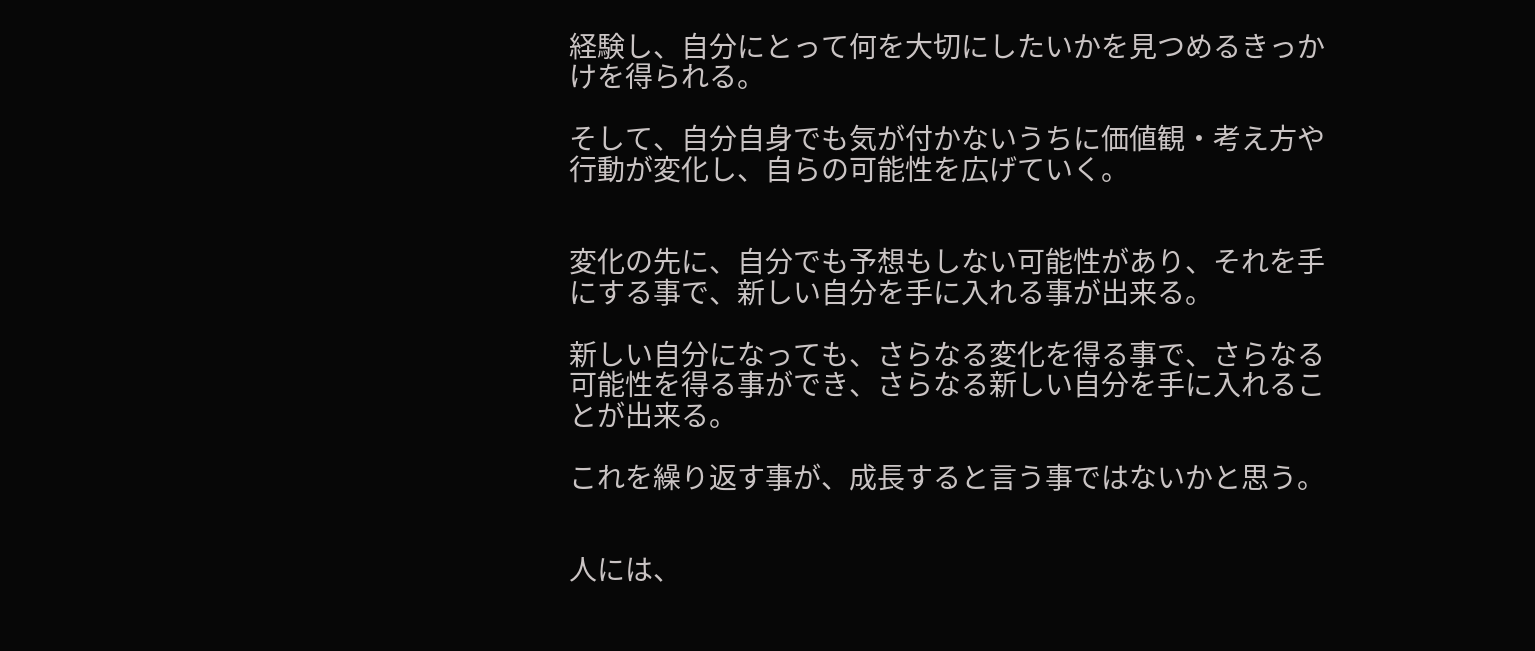経験し、自分にとって何を大切にしたいかを見つめるきっかけを得られる。

そして、自分自身でも気が付かないうちに価値観・考え方や行動が変化し、自らの可能性を広げていく。


変化の先に、自分でも予想もしない可能性があり、それを手にする事で、新しい自分を手に入れる事が出来る。

新しい自分になっても、さらなる変化を得る事で、さらなる可能性を得る事ができ、さらなる新しい自分を手に入れることが出来る。

これを繰り返す事が、成長すると言う事ではないかと思う。


人には、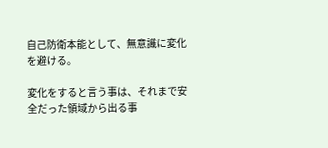自己防衛本能として、無意識に変化を避ける。

変化をすると言う事は、それまで安全だった領域から出る事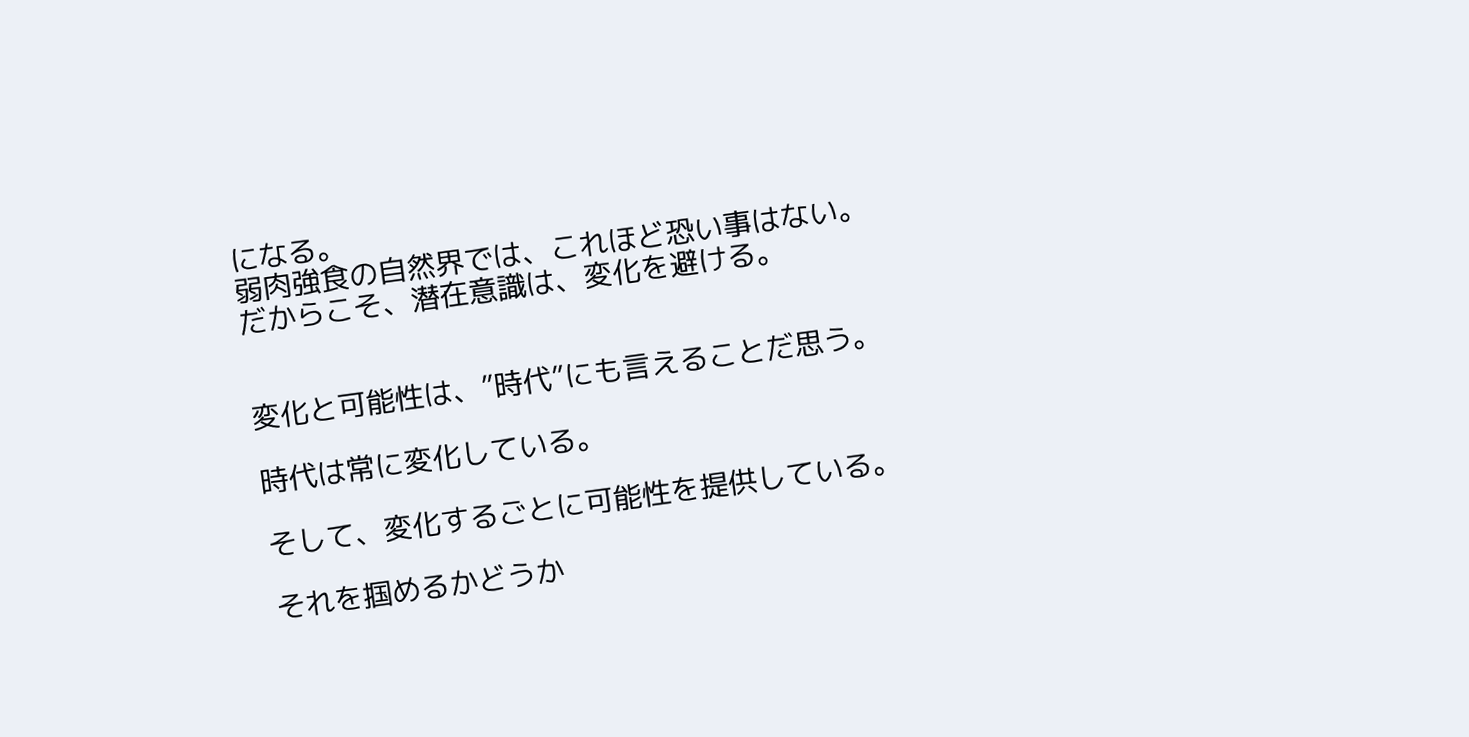になる。
弱肉強食の自然界では、これほど恐い事はない。
だからこそ、潜在意識は、変化を避ける。


変化と可能性は、”時代”にも言えることだ思う。

時代は常に変化している。

そして、変化するごとに可能性を提供している。

それを掴めるかどうか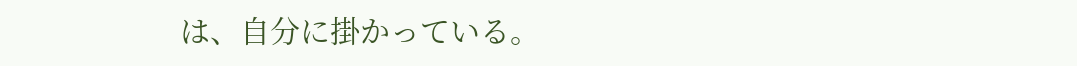は、自分に掛かっている。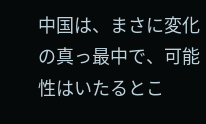中国は、まさに変化の真っ最中で、可能性はいたるとこ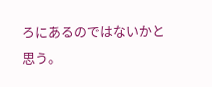ろにあるのではないかと思う。